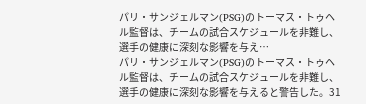パリ・サンジェルマン(PSG)のトーマス・トゥヘル監督は、チームの試合スケジュールを非難し、選手の健康に深刻な影響を与え…
パリ・サンジェルマン(PSG)のトーマス・トゥヘル監督は、チームの試合スケジュールを非難し、選手の健康に深刻な影響を与えると警告した。31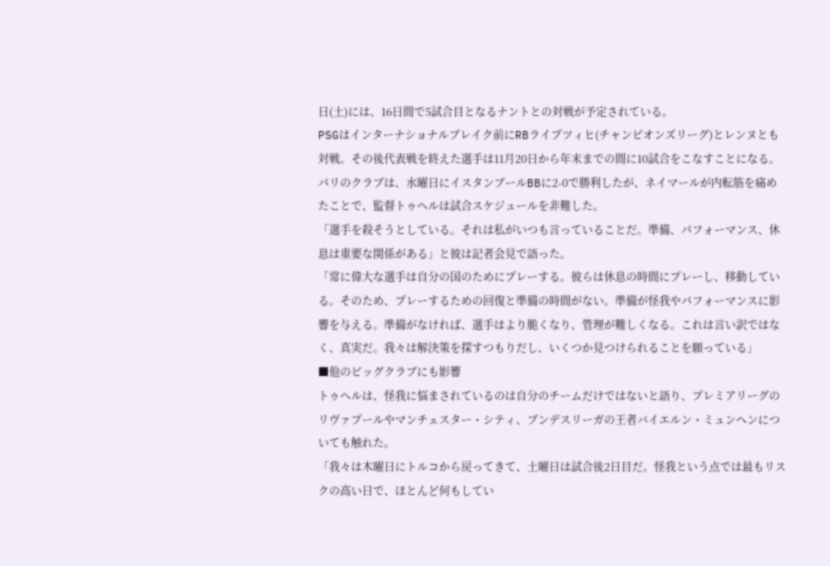日(土)には、16日間で5試合目となるナントとの対戦が予定されている。
PSGはインターナショナルブレイク前にRBライプツィヒ(チャンピオンズリーグ)とレンヌとも対戦。その後代表戦を終えた選手は11月20日から年末までの間に10試合をこなすことになる。
パリのクラブは、水曜日にイスタンブールBBに2-0で勝利したが、ネイマールが内転筋を痛めたことで、監督トゥヘルは試合スケジュールを非難した。
「選手を殺そうとしている。それは私がいつも言っていることだ。準備、パフォーマンス、休息は重要な関係がある」と彼は記者会見で語った。
「常に偉大な選手は自分の国のためにプレーする。彼らは休息の時間にプレーし、移動している。そのため、プレーするための回復と準備の時間がない。準備が怪我やパフォーマンスに影響を与える。準備がなければ、選手はより脆くなり、管理が難しくなる。これは言い訳ではなく、真実だ。我々は解決策を探すつもりだし、いくつか見つけられることを願っている」
■他のビッグクラブにも影響
トゥヘルは、怪我に悩まされているのは自分のチームだけではないと語り、プレミアリーグのリヴァプールやマンチェスター・シティ、ブンデスリーガの王者バイエルン・ミュンヘンについても触れた。
「我々は木曜日にトルコから戻ってきて、土曜日は試合後2日目だ。怪我という点では最もリスクの高い日で、ほとんど何もしてい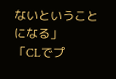ないということになる」
「CLでプ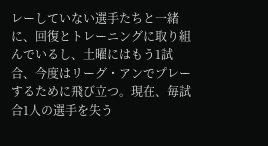レーしていない選手たちと一緒に、回復とトレーニングに取り組んでいるし、土曜にはもう1試合、今度はリーグ・アンでプレーするために飛び立つ。現在、毎試合1人の選手を失う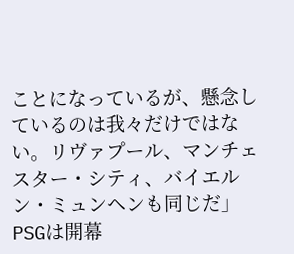ことになっているが、懸念しているのは我々だけではない。リヴァプール、マンチェスター・シティ、バイエルン・ミュンヘンも同じだ」
PSGは開幕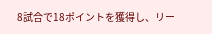8試合で18ポイントを獲得し、リー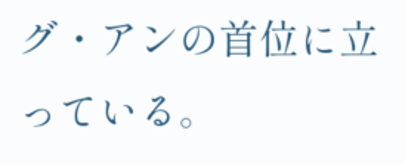グ・アンの首位に立っている。